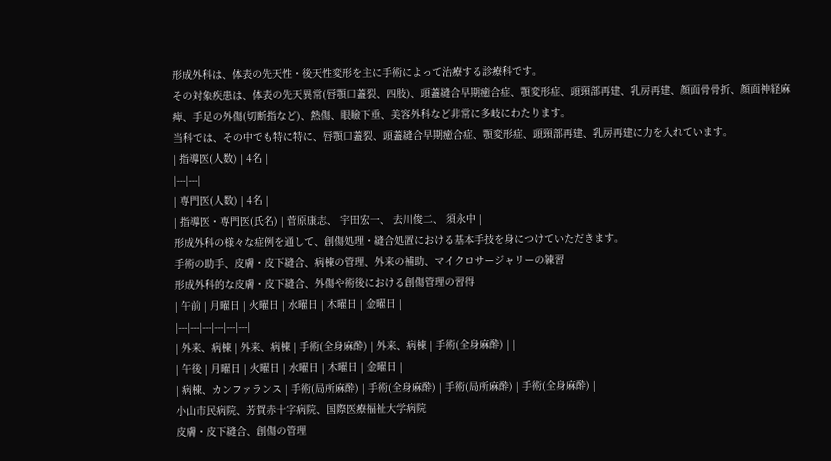形成外科は、体表の先天性・後天性変形を主に手術によって治療する診療科です。
その対象疾患は、体表の先天異常(唇顎口蓋裂、四肢)、頭蓋縫合早期癒合症、顎変形症、頭頸部再建、乳房再建、顔面骨骨折、顔面神経麻痺、手足の外傷(切断指など)、熱傷、眼瞼下垂、美容外科など非常に多岐にわたります。
当科では、その中でも特に特に、唇顎口蓋裂、頭蓋縫合早期癒合症、顎変形症、頭頸部再建、乳房再建に力を入れています。
| 指導医(人数) | 4名 |
|---|---|
| 専門医(人数) | 4名 |
| 指導医・専門医(氏名) | 菅原康志、 宇田宏一、 去川俊二、 須永中 |
形成外科の様々な症例を通して、創傷処理・縫合処置における基本手技を身につけていただきます。
手術の助手、皮膚・皮下縫合、病棟の管理、外来の補助、マイクロサージャリーの練習
形成外科的な皮膚・皮下縫合、外傷や術後における創傷管理の習得
| 午前 | 月曜日 | 火曜日 | 水曜日 | 木曜日 | 金曜日 |
|---|---|---|---|---|---|
| 外来、病棟 | 外来、病棟 | 手術(全身麻酔) | 外来、病棟 | 手術(全身麻酔) | |
| 午後 | 月曜日 | 火曜日 | 水曜日 | 木曜日 | 金曜日 |
| 病棟、カンファランス | 手術(局所麻酔) | 手術(全身麻酔) | 手術(局所麻酔) | 手術(全身麻酔) |
小山市民病院、芳賀赤十字病院、国際医療福祉大学病院
皮膚・皮下縫合、創傷の管理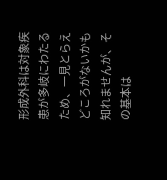形成外科は対象疾患が多岐にわたるため、一見とらえどころがないかも知れませんが、その基本は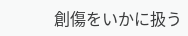創傷をいかに扱う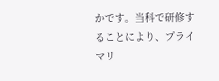かです。当科で研修することにより、プライマリ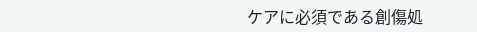ケアに必須である創傷処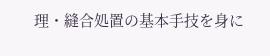理・縫合処置の基本手技を身に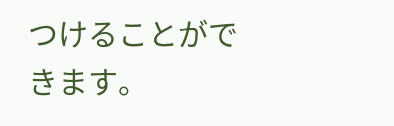つけることができます。